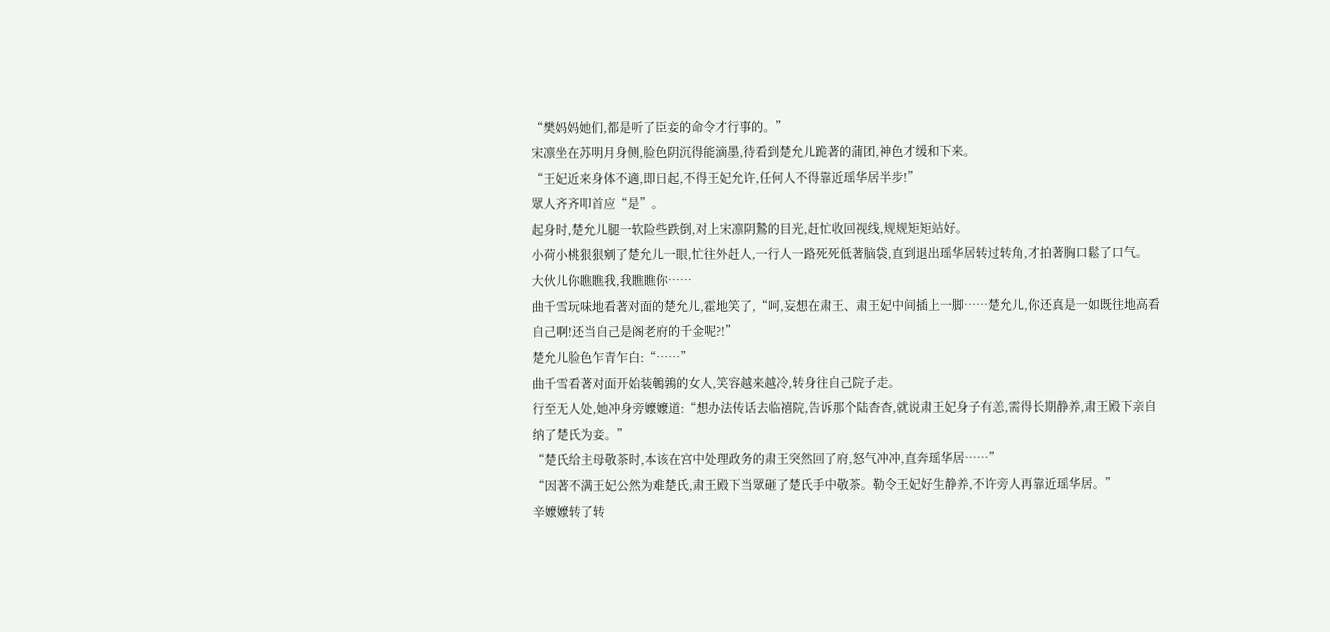“樊妈妈她们,都是听了臣妾的命令才行事的。”
宋凛坐在苏明月身侧,脸色阴沉得能滴墨,待看到楚允儿跪著的蒲团,神色才缓和下来。
“王妃近来身体不適,即日起,不得王妃允许,任何人不得靠近瑶华居半步!”
眾人齐齐叩首应“是”。
起身时,楚允儿腿一软险些跌倒,对上宋凛阴鷙的目光,赶忙收回视线,规规矩矩站好。
小荷小桃狠狠剜了楚允儿一眼,忙往外赶人,一行人一路死死低著脑袋,直到退出瑶华居转过转角,才拍著胸口鬆了口气。
大伙儿你瞧瞧我,我瞧瞧你……
曲千雪玩味地看著对面的楚允儿,霍地笑了,“呵,妄想在肃王、肃王妃中间插上一脚……楚允儿,你还真是一如既往地高看自己啊!还当自己是阁老府的千金呢?!”
楚允儿脸色乍青乍白:“……”
曲千雪看著对面开始装鵪鶉的女人,笑容越来越冷,转身往自己院子走。
行至无人处,她冲身旁嬤嬤道:“想办法传话去临禧院,告诉那个陆杳杳,就说肃王妃身子有恙,需得长期静养,肃王殿下亲自纳了楚氏为妾。”
“楚氏给主母敬茶时,本该在宫中处理政务的肃王突然回了府,怒气冲冲,直奔瑶华居……”
“因著不满王妃公然为难楚氏,肃王殿下当眾砸了楚氏手中敬茶。勒令王妃好生静养,不许旁人再靠近瑶华居。”
辛嬤嬤转了转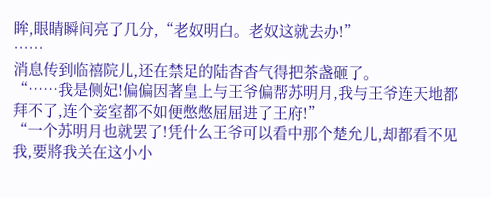眸,眼睛瞬间亮了几分,“老奴明白。老奴这就去办!”
……
消息传到临禧院儿,还在禁足的陆杳杳气得把茶盏砸了。
“……我是侧妃!偏偏因著皇上与王爷偏帮苏明月,我与王爷连天地都拜不了,连个妾室都不如便憋憋屈屈进了王府!”
“一个苏明月也就罢了!凭什么王爷可以看中那个楚允儿,却都看不见我,要將我关在这小小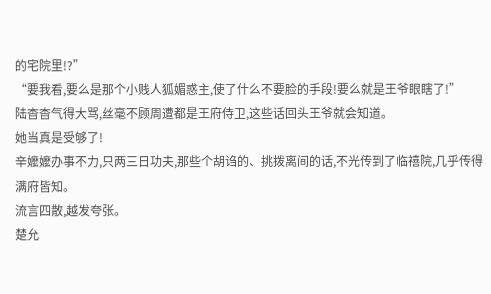的宅院里!?”
“要我看,要么是那个小贱人狐媚惑主,使了什么不要脸的手段!要么就是王爷眼瞎了!”
陆杳杳气得大骂,丝毫不顾周遭都是王府侍卫,这些话回头王爷就会知道。
她当真是受够了!
辛嬤嬤办事不力,只两三日功夫,那些个胡诌的、挑拨离间的话,不光传到了临禧院,几乎传得满府皆知。
流言四散,越发夸张。
楚允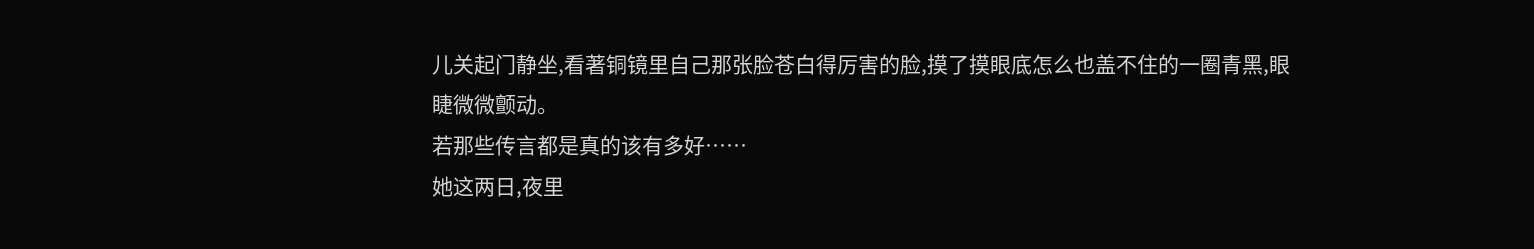儿关起门静坐,看著铜镜里自己那张脸苍白得厉害的脸,摸了摸眼底怎么也盖不住的一圈青黑,眼睫微微颤动。
若那些传言都是真的该有多好……
她这两日,夜里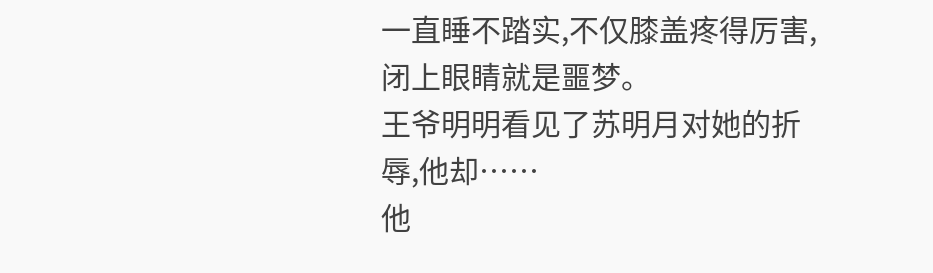一直睡不踏实,不仅膝盖疼得厉害,闭上眼睛就是噩梦。
王爷明明看见了苏明月对她的折辱,他却……
他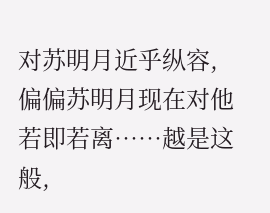对苏明月近乎纵容,偏偏苏明月现在对他若即若离……越是这般,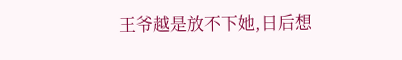王爷越是放不下她,日后想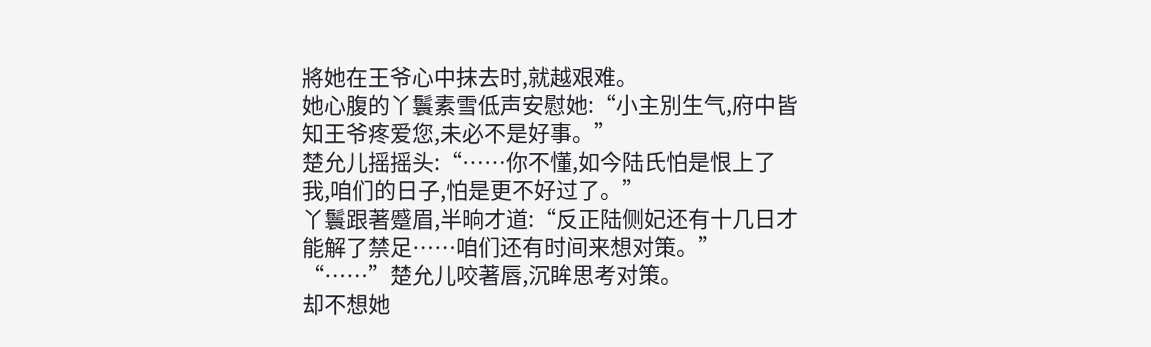將她在王爷心中抹去时,就越艰难。
她心腹的丫鬟素雪低声安慰她:“小主別生气,府中皆知王爷疼爱您,未必不是好事。”
楚允儿摇摇头:“……你不懂,如今陆氏怕是恨上了我,咱们的日子,怕是更不好过了。”
丫鬟跟著蹙眉,半晌才道:“反正陆侧妃还有十几日才能解了禁足……咱们还有时间来想对策。”
“……”楚允儿咬著唇,沉眸思考对策。
却不想她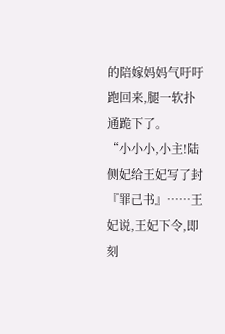的陪嫁妈妈气吁吁跑回来,腿一软扑通跪下了。
“小小小,小主!陆侧妃给王妃写了封『罪己书』……王妃说,王妃下令,即刻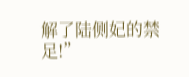解了陆侧妃的禁足!”